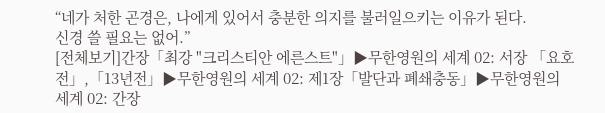“네가 처한 곤경은, 나에게 있어서 충분한 의지를 불러일으키는 이유가 된다.
신경 쓸 필요는 없어.”
[전체보기]간장「최강 "크리스티안 에른스트"」▶무한영원의 세계 02: 서장 「요호전」,「13년전」▶무한영원의 세계 02: 제1장「발단과 폐쇄충동」▶무한영원의 세계 02: 간장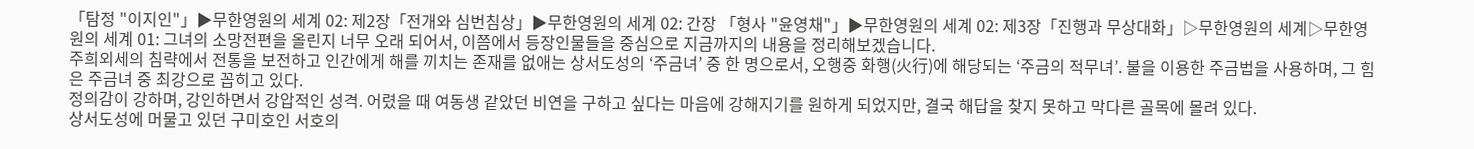「탐정 "이지인"」▶무한영원의 세계 02: 제2장「전개와 심번침상」▶무한영원의 세계 02: 간장 「형사 "윤영채"」▶무한영원의 세계 02: 제3장「진행과 무상대화」▷무한영원의 세계▷무한영원의 세계 01: 그녀의 소망전편을 올린지 너무 오래 되어서, 이쯤에서 등장인물들을 중심으로 지금까지의 내용을 정리해보겠습니다.
주희외세의 침략에서 전통을 보전하고 인간에게 해를 끼치는 존재를 없애는 상서도성의 ‘주금녀’ 중 한 명으로서, 오행중 화행(火行)에 해당되는 ‘주금의 적무녀’. 불을 이용한 주금법을 사용하며, 그 힘은 주금녀 중 최강으로 꼽히고 있다.
정의감이 강하며, 강인하면서 강압적인 성격. 어렸을 때 여동생 같았던 비연을 구하고 싶다는 마음에 강해지기를 원하게 되었지만, 결국 해답을 찾지 못하고 막다른 골목에 몰려 있다.
상서도성에 머물고 있던 구미호인 서호의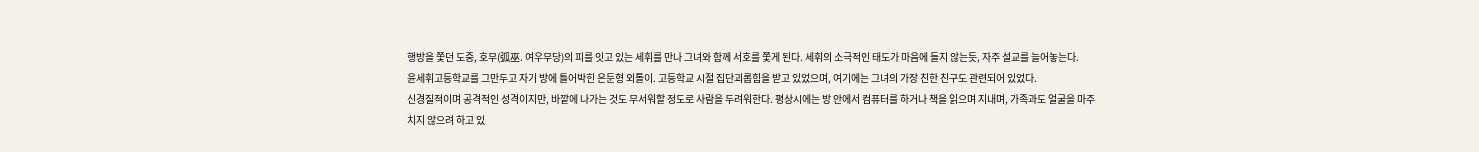행방을 쫓던 도중, 호무(弧巫. 여우무당)의 피를 잇고 있는 세휘를 만나 그녀와 함께 서호를 쫓게 된다. 세휘의 소극적인 태도가 마음에 들지 않는듯, 자주 설교를 늘어놓는다.
윤세휘고등학교를 그만두고 자기 방에 틀어박힌 은둔형 외톨이. 고등학교 시절 집단괴롭힘을 받고 있었으며, 여기에는 그녀의 가장 친한 친구도 관련되어 있었다.
신경질적이며 공격적인 성격이지만, 바깥에 나가는 것도 무서워할 정도로 사람을 두려워한다. 평상시에는 방 안에서 컴퓨터를 하거나 책을 읽으며 지내며, 가족과도 얼굴을 마주치지 않으려 하고 있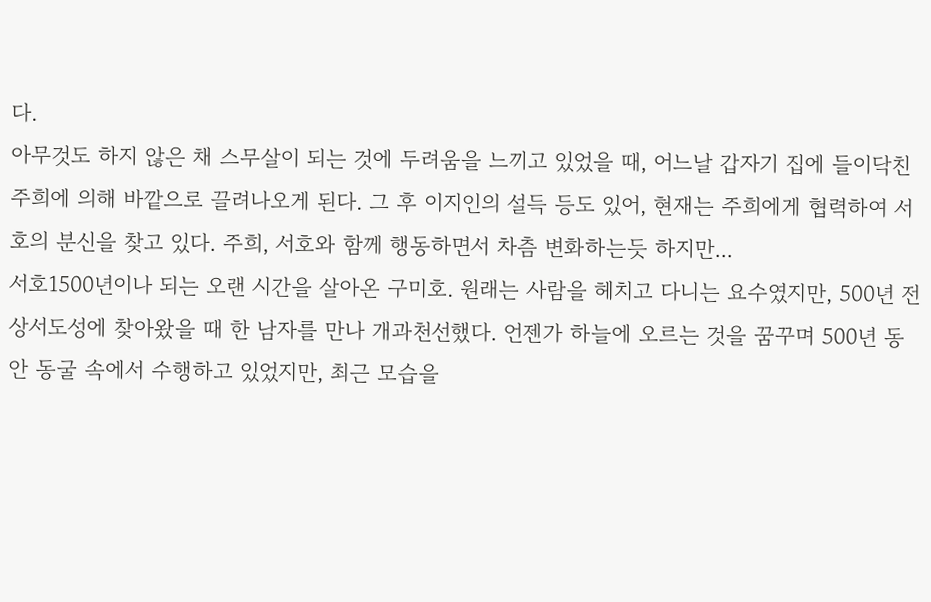다.
아무것도 하지 않은 채 스무살이 되는 것에 두려움을 느끼고 있었을 때, 어느날 갑자기 집에 들이닥친 주희에 의해 바깥으로 끌려나오게 된다. 그 후 이지인의 설득 등도 있어, 현재는 주희에게 협력하여 서호의 분신을 찾고 있다. 주희, 서호와 함께 행동하면서 차츰 변화하는듯 하지만...
서호1500년이나 되는 오랜 시간을 살아온 구미호. 원래는 사람을 헤치고 다니는 요수였지만, 500년 전 상서도성에 찾아왔을 때 한 남자를 만나 개과천선했다. 언젠가 하늘에 오르는 것을 꿈꾸며 500년 동안 동굴 속에서 수행하고 있었지만, 최근 모습을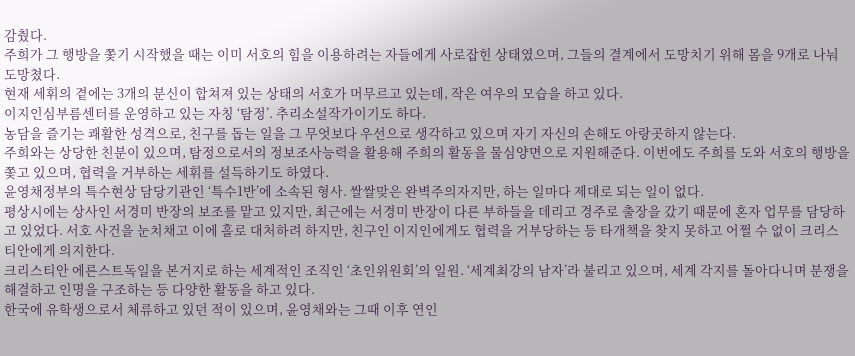감췄다.
주희가 그 행방을 쫓기 시작했을 때는 이미 서호의 힘을 이용하려는 자들에게 사로잡힌 상태였으며, 그들의 결계에서 도망치기 위해 몸을 9개로 나눠 도망쳤다.
현재 세휘의 곁에는 3개의 분신이 합쳐져 있는 상태의 서호가 머무르고 있는데, 작은 여우의 모습을 하고 있다.
이지인심부름센터를 운영하고 있는 자칭 ‘탐정’. 추리소설작가이기도 하다.
농담을 즐기는 쾌활한 성격으로, 친구를 돕는 일을 그 무엇보다 우선으로 생각하고 있으며 자기 자신의 손해도 아랑곳하지 않는다.
주희와는 상당한 친분이 있으며, 탐정으로서의 정보조사능력을 활용해 주희의 활동을 물심양면으로 지원해준다. 이번에도 주희를 도와 서호의 행방을 쫓고 있으며, 협력을 거부하는 세휘를 설득하기도 하였다.
윤영채정부의 특수현상 담당기관인 ‘특수1반’에 소속된 형사. 쌀쌀맞은 완벽주의자지만, 하는 일마다 제대로 되는 일이 없다.
평상시에는 상사인 서경미 반장의 보조를 맡고 있지만, 최근에는 서경미 반장이 다른 부하들을 데리고 경주로 출장을 갔기 때문에 혼자 업무를 담당하고 있었다. 서호 사건을 눈치채고 이에 홀로 대처하려 하지만, 친구인 이지인에게도 협력을 거부당하는 등 타개책을 찾지 못하고 어쩔 수 없이 크리스티안에게 의지한다.
크리스티안 에른스트독일을 본거지로 하는 세계적인 조직인 ‘초인위원회’의 일원. ‘세계최강의 남자’라 불리고 있으며, 세계 각지를 돌아다니며 분쟁을 해결하고 인명을 구조하는 등 다양한 활동을 하고 있다.
한국에 유학생으로서 체류하고 있던 적이 있으며, 윤영채와는 그때 이후 연인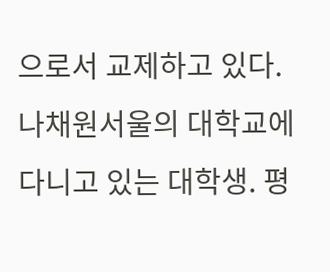으로서 교제하고 있다.
나채원서울의 대학교에 다니고 있는 대학생. 평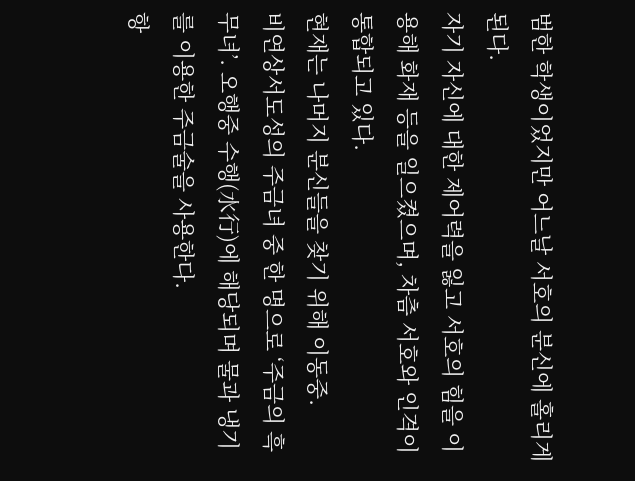범한 학생이었지만 어느날 서호의 분신에 홀리게 된다.
자기 자신에 대한 제어력을 잃고 서호의 힘을 이용해 화재 등을 일으켰으며, 차츰 서호와 인격이 통합되고 있다.
현재는 나머지 분신들을 찾기 위해 이동중.
비연상서도성의 주금녀 중 한 명으로 ‘주금의 흑무녀’. 오행중 수행(水行)에 해당되며 물과 냉기를 이용한 주금술을 사용한다.
항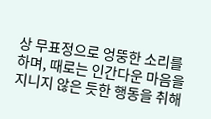상 무표정으로 엉뚱한 소리를 하며, 때로는 인간다운 마음을 지니지 않은 듯한 행동을 취해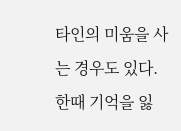타인의 미움을 사는 경우도 있다.
한때 기억을 잃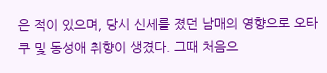은 적이 있으며, 당시 신세를 졌던 남매의 영향으로 오타쿠 및 동성애 취향이 생겼다. 그때 처음으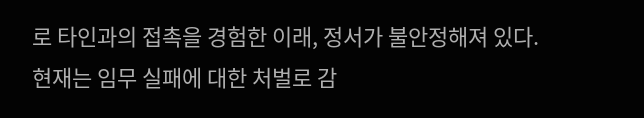로 타인과의 접촉을 경험한 이래, 정서가 불안정해져 있다.
현재는 임무 실패에 대한 처벌로 감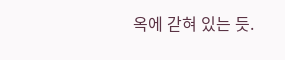옥에 갇혀 있는 듯.